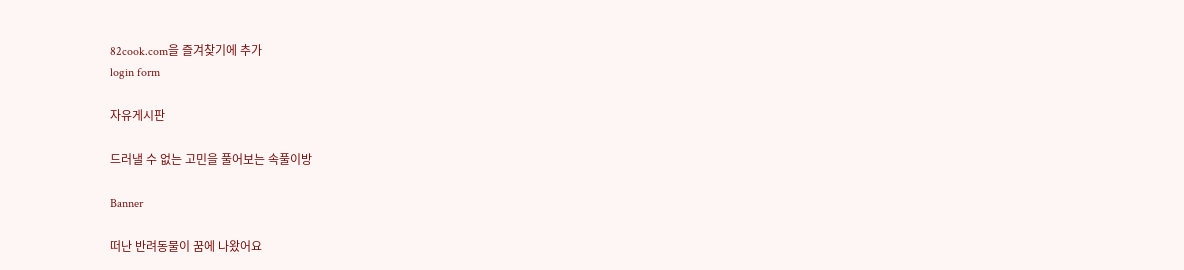82cook.com을 즐겨찾기에 추가
login form

자유게시판

드러낼 수 없는 고민을 풀어보는 속풀이방

Banner

떠난 반려동물이 꿈에 나왔어요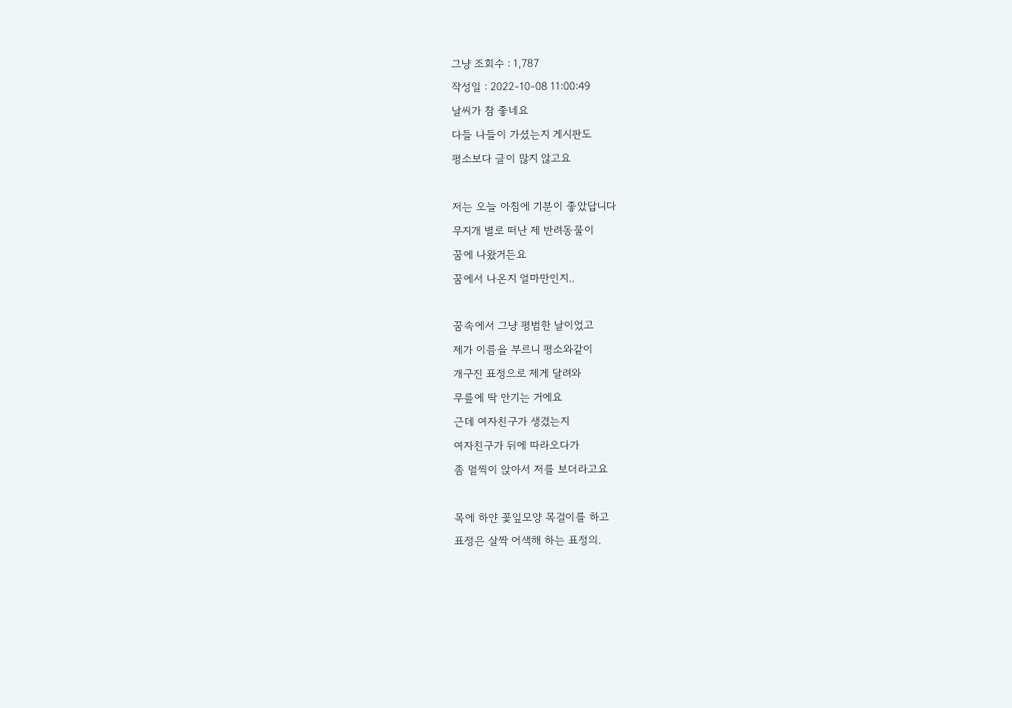그냥 조회수 : 1,787
작성일 : 2022-10-08 11:00:49
날씨가 참 좋네요
다들 나들이 가셨는지 게시판도
평소보다 글이 많지 않고요

저는 오늘 아침에 기분이 좋았답니다
무지개 별로 떠난 제 반려동물이
꿈에 나왔거든요
꿈에서 나온지 얼마만인지..

꿈속에서 그냥 평범한 날이었고
제가 이름을 부르니 평소와같이
개구진 표정으로 제게 달려와
무릎에 딱 안기는 거에요
근데 여자친구가 생겼는지
여자친구가 뒤에 따라오다가
좀 멀찍이 앉아서 저를 보더라고요

목에 하얀 꽃잎모양 목걸이를 하고
표정은 살짝 어색해 하는 표정의.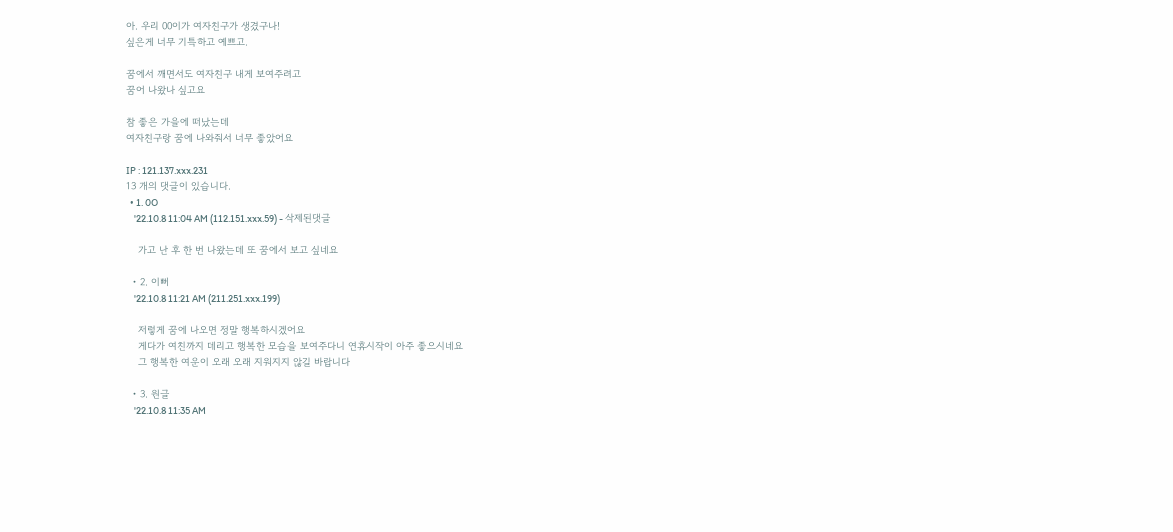아. 우리 00이가 여자친구가 생겼구나!
싶은게 너무 기특하고 예쁘고.

꿈에서 깨면서도 여자친구 내게 보여주려고
꿈어 나왔나 싶고요

참 좋은 가을에 떠났는데
여자친구랑 꿈에 나와줘서 너무 좋았어요

IP : 121.137.xxx.231
13 개의 댓글이 있습니다.
  • 1. 0O
    '22.10.8 11:04 AM (112.151.xxx.59) - 삭제된댓글

    가고 난 후 한 번 나왔는데 또 꿈에서 보고 싶네요

  • 2. 이뻐
    '22.10.8 11:21 AM (211.251.xxx.199)

    저렇게 꿈에 나오면 정말 행복하시겠어요
    게다가 여친까지 데리고 행복한 모습을 보여주다니 연휴시작이 아주 좋으시네요
    그 행복한 여운이 오래 오래 지워지지 않길 바랍니다

  • 3. 원글
    '22.10.8 11:35 AM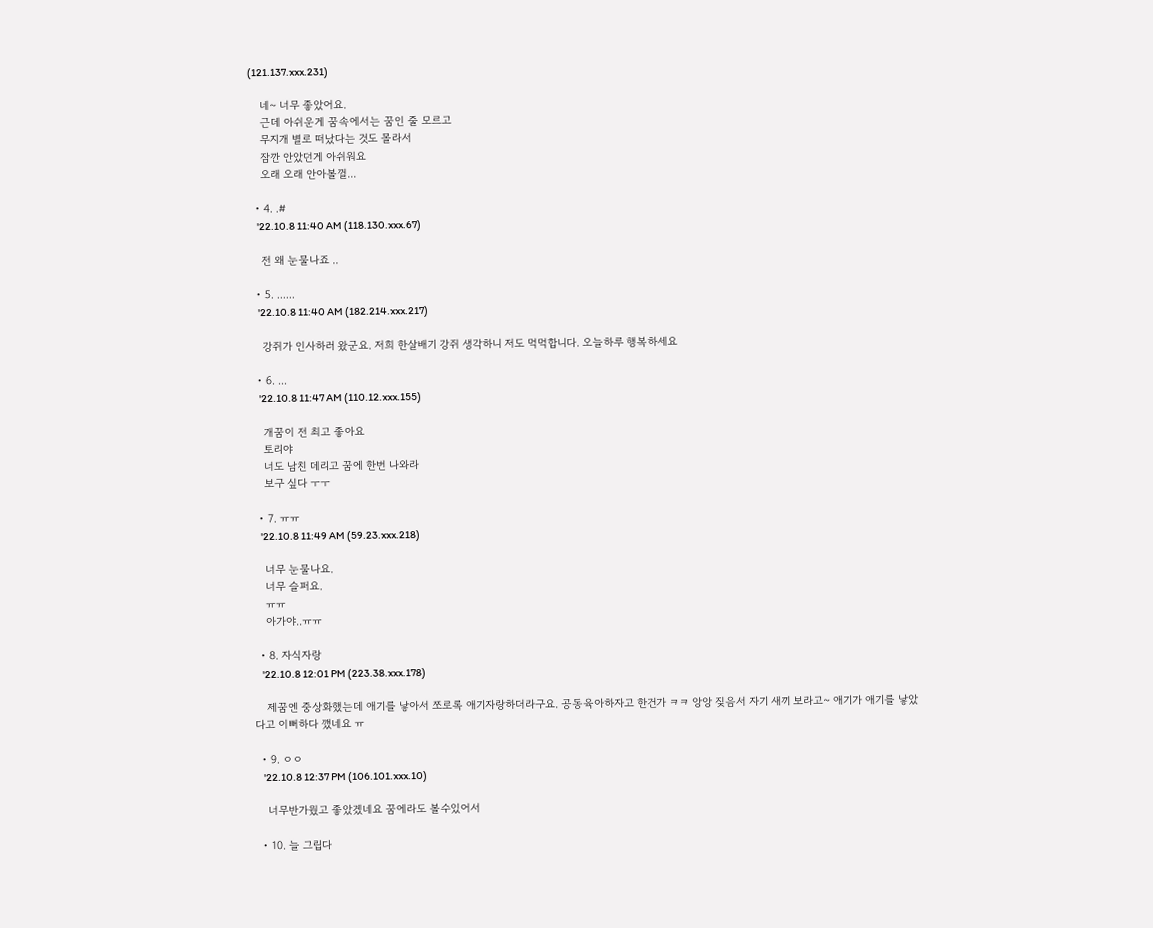(121.137.xxx.231)

    네~ 너무 좋았어요.
    근데 아쉬운게 꿈속에서는 꿈인 줄 모르고
    무지개 별로 떠났다는 것도 몰라서
    잠깐 안았던게 아쉬워요
    오래 오래 안아볼껄...

  • 4. .#
    '22.10.8 11:40 AM (118.130.xxx.67)

    전 왜 눈물나죠 ..

  • 5. ......
    '22.10.8 11:40 AM (182.214.xxx.217)

    강쥐가 인사하러 왔군요. 저희 한살배기 강쥐 생각하니 저도 먹먹합니다. 오늘하루 행복하세요

  • 6. ...
    '22.10.8 11:47 AM (110.12.xxx.155)

    개꿈이 전 최고 좋아요
    토리야
    너도 남친 데리고 꿈에 한번 나와라
    보구 싶다 ㅜㅜ

  • 7. ㅠㅠ
    '22.10.8 11:49 AM (59.23.xxx.218)

    너무 눈물나요.
    너무 슬퍼요.
    ㅠㅠ
    아가야..ㅠㅠ

  • 8. 자식자랑
    '22.10.8 12:01 PM (223.38.xxx.178)

    제꿈엔 중상화했는데 애기를 낳아서 쪼로록 애기자랑하더라구요. 공동육아하자고 한건가 ㅋㅋ 앙앙 짖음서 자기 새끼 보라고~ 애기가 애기를 낳았다고 이뻐하다 깼네요 ㅠ

  • 9. ㅇㅇ
    '22.10.8 12:37 PM (106.101.xxx.10)

    너무반가웠고 좋았겠네요 꿈에라도 볼수있어서

  • 10. 늘 그립다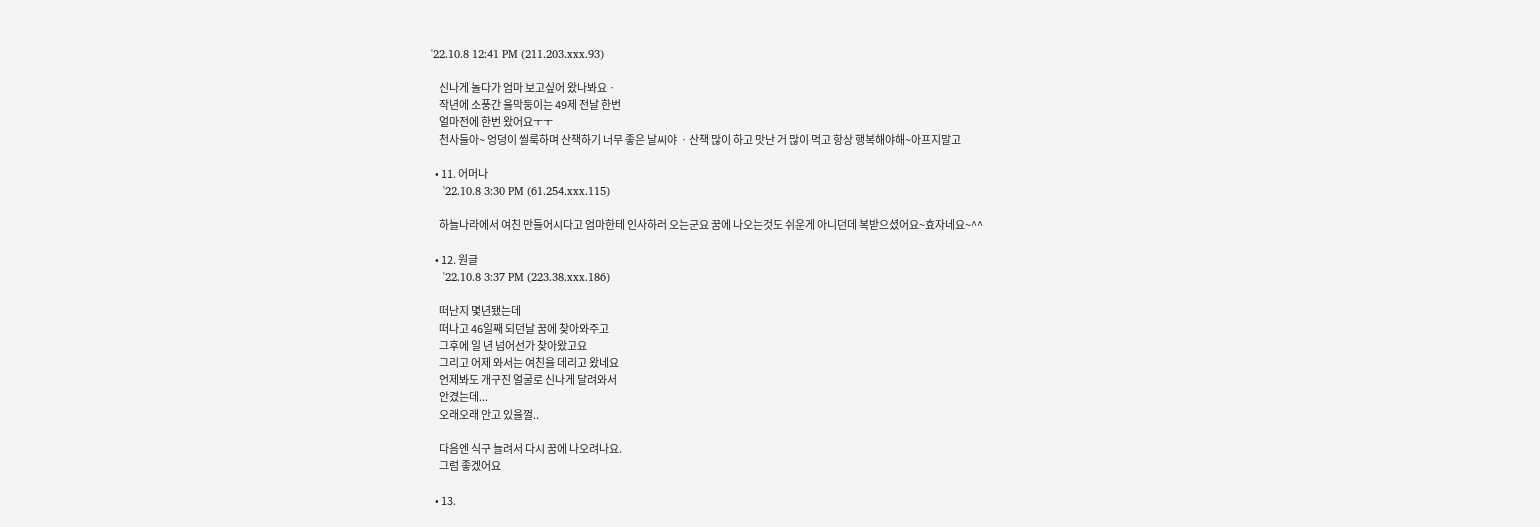'22.10.8 12:41 PM (211.203.xxx.93)

    신나게 놀다가 엄마 보고싶어 왔나봐요ㆍ
    작년에 소풍간 울막둥이는 49제 전날 한번
    얼마전에 한번 왔어요ㅜㅜ
    천사들아~ 엉덩이 씰룩하며 산책하기 너무 좋은 날씨야 ㆍ산책 많이 하고 맛난 거 많이 먹고 항상 행복해야해~아프지말고

  • 11. 어머나
    '22.10.8 3:30 PM (61.254.xxx.115)

    하늘나라에서 여친 만들어시다고 엄마한테 인사하러 오는군요 꿈에 나오는것도 쉬운게 아니던데 복받으셨어요~효자네요~^^

  • 12. 원글
    '22.10.8 3:37 PM (223.38.xxx.186)

    떠난지 몇년됐는데
    떠나고 46일째 되던날 꿈에 찾아와주고
    그후에 일 년 넘어선가 찾아왔고요
    그리고 어제 와서는 여친을 데리고 왔네요
    언제봐도 개구진 얼굴로 신나게 달려와서
    안겼는데...
    오래오래 안고 있을껄..

    다음엔 식구 늘려서 다시 꿈에 나오려나요.
    그럼 좋겠어요

  • 13.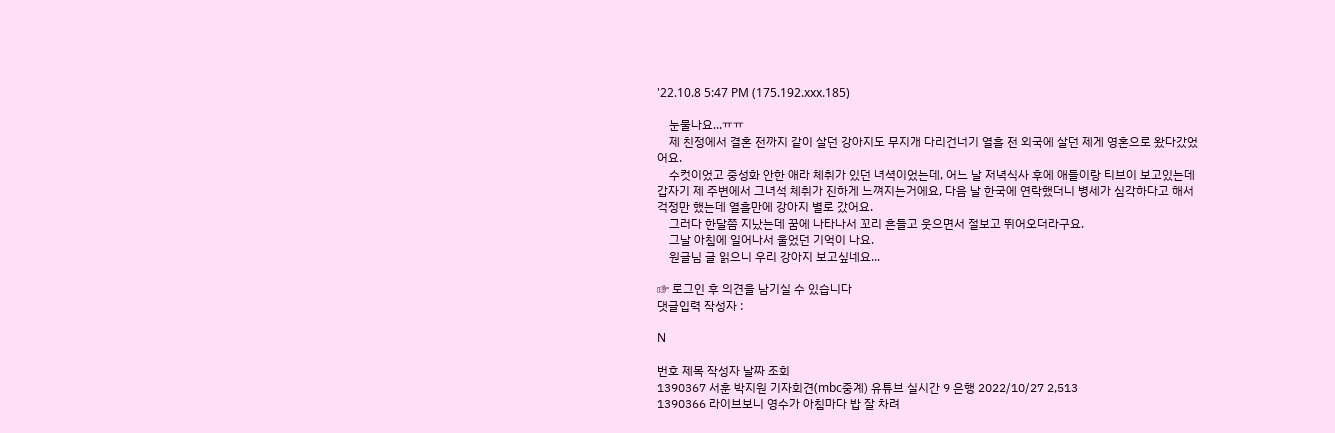'22.10.8 5:47 PM (175.192.xxx.185)

    눈물나요...ㅠㅠ
    제 친정에서 결혼 전까지 같이 살던 강아지도 무지개 다리건너기 열흘 전 외국에 살던 제게 영혼으로 왔다갔었어요.
    수컷이었고 중성화 안한 애라 체취가 있던 녀셕이었는데, 어느 날 저녁식사 후에 애들이랑 티브이 보고있는데 갑자기 제 주변에서 그녀석 체취가 진하게 느껴지는거에요, 다음 날 한국에 연락했더니 병세가 심각하다고 해서 걱정만 했는데 열흘만에 강아지 별로 갔어요.
    그러다 한달쯤 지났는데 꿈에 나타나서 꼬리 흔들고 웃으면서 절보고 뛰어오더라구요.
    그날 아침에 일어나서 울었던 기억이 나요.
    원글님 글 읽으니 우리 강아지 보고싶네요...

☞ 로그인 후 의견을 남기실 수 있습니다
댓글입력 작성자 :

N

번호 제목 작성자 날짜 조회
1390367 서훈 박지원 기자회견(mbc중계) 유튜브 실시간 9 은행 2022/10/27 2,513
1390366 라이브보니 영수가 아침마다 밥 잘 차려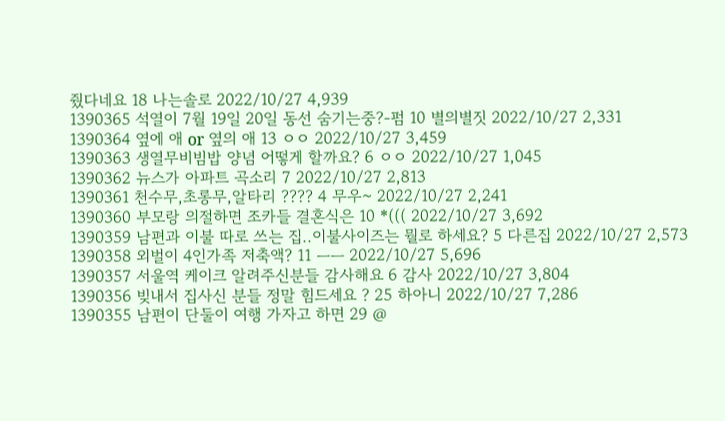줬다네요 18 나는솔로 2022/10/27 4,939
1390365 석열이 7월 19일 20일 동선 숨기는중?-펌 10 별의별짓 2022/10/27 2,331
1390364 옆에 애 or 옆의 애 13 ㅇㅇ 2022/10/27 3,459
1390363 생열무비빔밥 양념 어떻게 할까요? 6 ㅇㅇ 2022/10/27 1,045
1390362 뉴스가 아파트 곡소리 7 2022/10/27 2,813
1390361 천수무,초롱무,알타리 ???? 4 무우~ 2022/10/27 2,241
1390360 부모랑 의절하면 조카들 결혼식은 10 *((( 2022/10/27 3,692
1390359 남편과 이불 따로 쓰는 집..이불사이즈는 뭘로 하세요? 5 다른집 2022/10/27 2,573
1390358 외벌이 4인가족 저축액? 11 ㅡㅡ 2022/10/27 5,696
1390357 서울역 케이크 알려주신분들 감사해요 6 감사 2022/10/27 3,804
1390356 빚내서 집사신 분들 정말 힘드세요 ? 25 하아니 2022/10/27 7,286
1390355 남편이 단둘이 여행 가자고 하면 29 @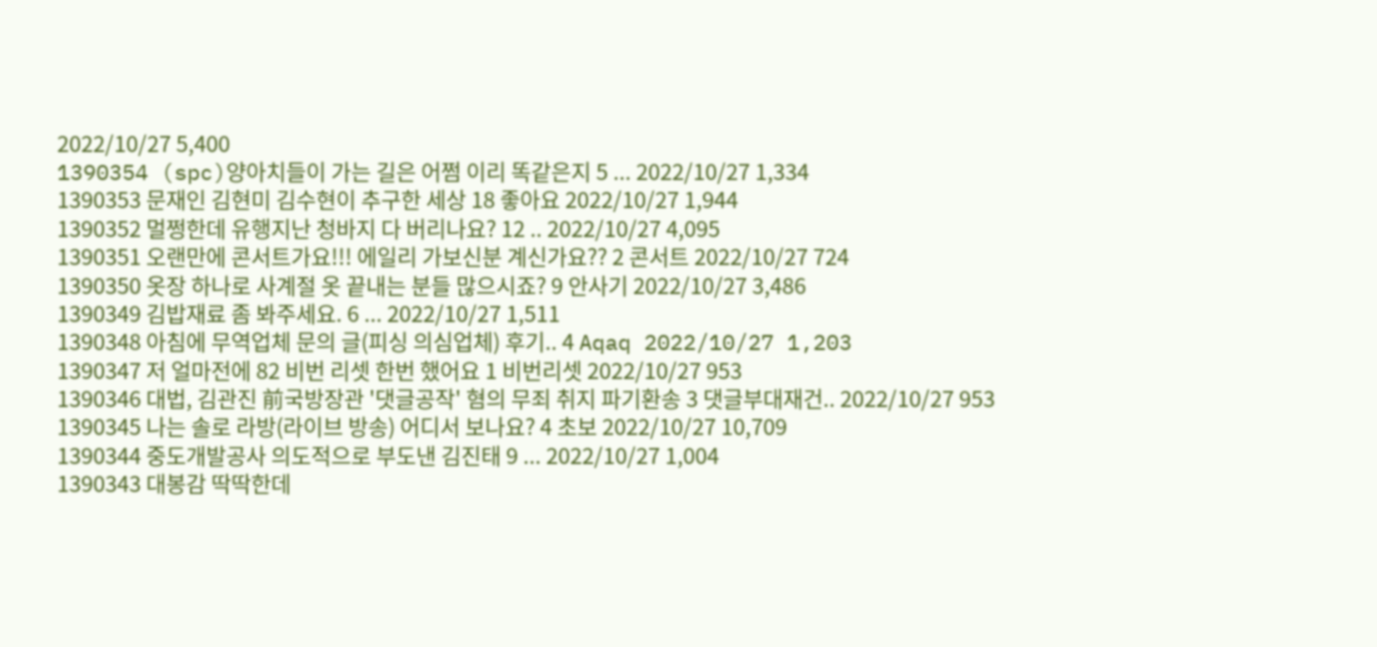2022/10/27 5,400
1390354 (spc)양아치들이 가는 길은 어쩜 이리 똑같은지 5 ... 2022/10/27 1,334
1390353 문재인 김현미 김수현이 추구한 세상 18 좋아요 2022/10/27 1,944
1390352 멀쩡한데 유행지난 청바지 다 버리나요? 12 .. 2022/10/27 4,095
1390351 오랜만에 콘서트가요!!! 에일리 가보신분 계신가요?? 2 콘서트 2022/10/27 724
1390350 옷장 하나로 사계절 옷 끝내는 분들 많으시죠? 9 안사기 2022/10/27 3,486
1390349 김밥재료 좀 봐주세요. 6 ... 2022/10/27 1,511
1390348 아침에 무역업체 문의 글(피싱 의심업체) 후기.. 4 Aqaq 2022/10/27 1,203
1390347 저 얼마전에 82 비번 리셋 한번 했어요 1 비번리셋 2022/10/27 953
1390346 대법, 김관진 前국방장관 '댓글공작' 혐의 무죄 취지 파기환송 3 댓글부대재건.. 2022/10/27 953
1390345 나는 솔로 라방(라이브 방송) 어디서 보나요? 4 초보 2022/10/27 10,709
1390344 중도개발공사 의도적으로 부도낸 김진태 9 ... 2022/10/27 1,004
1390343 대봉감 딱딱한데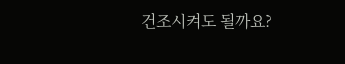건조시켜도 될까요?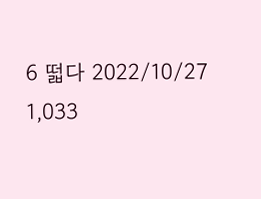6 떫다 2022/10/27 1,033